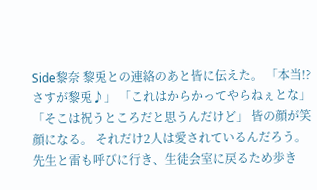Side黎奈 黎兎との連絡のあと皆に伝えた。 「本当!?さすが黎兎♪」 「これはからかってやらねぇとな」 「そこは祝うところだと思うんだけど」 皆の顔が笑顔になる。 それだけ2人は愛されているんだろう。 先生と雷も呼びに行き、生徒会室に戻るため歩き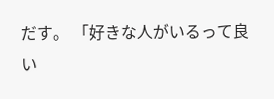だす。 「好きな人がいるって良い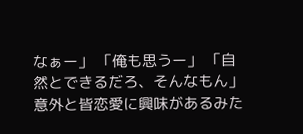なぁー」 「俺も思うー」 「自然とできるだろ、そんなもん」 意外と皆恋愛に興味があるみた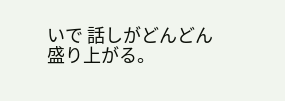いで 話しがどんどん盛り上がる。